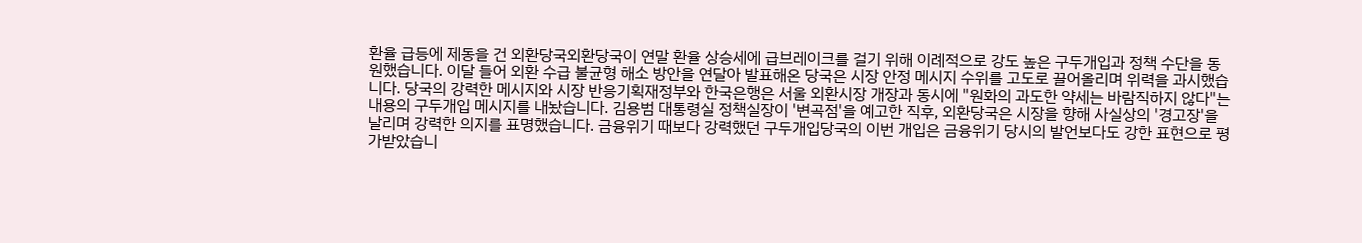환율 급등에 제동을 건 외환당국외환당국이 연말 환율 상승세에 급브레이크를 걸기 위해 이례적으로 강도 높은 구두개입과 정책 수단을 동원했습니다. 이달 들어 외환 수급 불균형 해소 방안을 연달아 발표해온 당국은 시장 안정 메시지 수위를 고도로 끌어올리며 위력을 과시했습니다. 당국의 강력한 메시지와 시장 반응기획재정부와 한국은행은 서울 외환시장 개장과 동시에 "원화의 과도한 약세는 바람직하지 않다"는 내용의 구두개입 메시지를 내놨습니다. 김용범 대통령실 정책실장이 '변곡점'을 예고한 직후, 외환당국은 시장을 향해 사실상의 '경고장'을 날리며 강력한 의지를 표명했습니다. 금융위기 때보다 강력했던 구두개입당국의 이번 개입은 금융위기 당시의 발언보다도 강한 표현으로 평가받았습니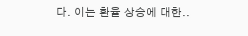다. 이는 환율 상승에 대한..